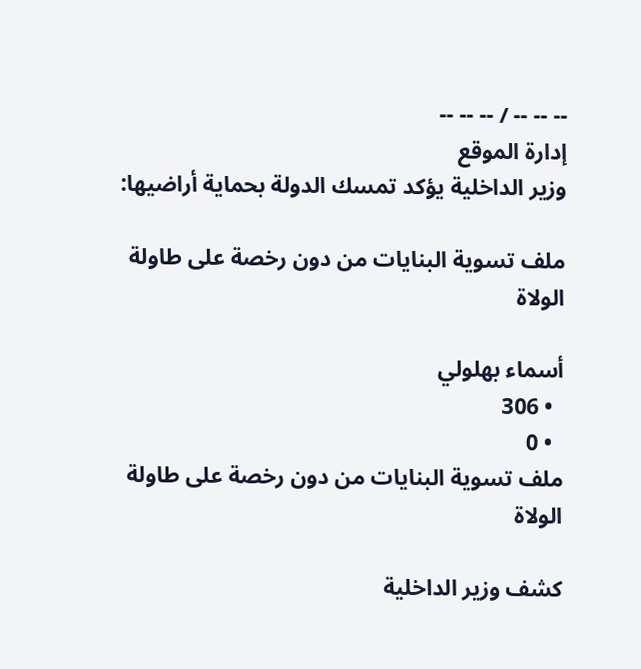-- -- -- / -- -- --
إدارة الموقع
وزير الداخلية يؤكد تمسك الدولة بحماية أراضيها:

ملف تسوية البنايات من دون رخصة على طاولة الولاة

أسماء بهلولي
  • 306
  • 0
ملف تسوية البنايات من دون رخصة على طاولة الولاة

كشف وزير الداخلية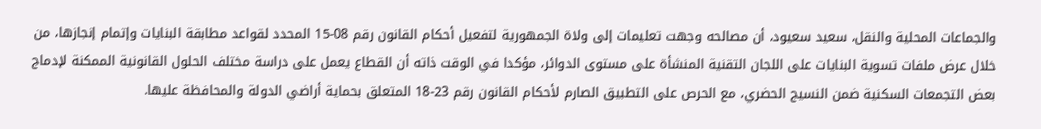والجماعات المحلية والنقل، سعيد سعيود، أن مصالحه وجهت تعليمات إلى ولاة الجمهورية لتفعيل أحكام القانون رقم 08-15 المحدد لقواعد مطابقة البنايات وإتمام إنجازها، من خلال عرض ملفات تسوية البنايات على اللجان التقنية المنشأة على مستوى الدوائر، مؤكدا في الوقت ذاته أن القطاع يعمل على دراسة مختلف الحلول القانونية الممكنة لإدماج بعض التجمعات السكنية ضمن النسيج الحضري، مع الحرص على التطبيق الصارم لأحكام القانون رقم 23-18 المتعلق بحماية أراضي الدولة والمحافظة عليها.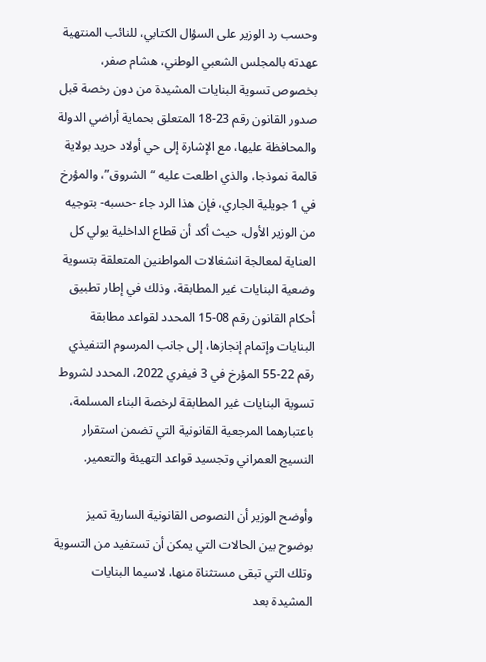وحسب رد الوزير على السؤال الكتابي، للنائب المنتهية عهدته بالمجلس الشعبي الوطني، هشام صفر، بخصوص تسوية البنايات المشيدة من دون رخصة قبل صدور القانون رقم 23-18 المتعلق بحماية أراضي الدولة والمحافظة عليها، مع الإشارة إلى حي أولاد حريد بولاية قالمة نموذجا، والذي اطلعت عليه “الشروق”، والمؤرخ في 1 جويلية الجاري، فإن هذا الرد جاء -حسبه- بتوجيه من الوزير الأول، حيث أكد أن قطاع الداخلية يولي كل العناية لمعالجة انشغالات المواطنين المتعلقة بتسوية وضعية البنايات غير المطابقة، وذلك في إطار تطبيق أحكام القانون رقم 08-15 المحدد لقواعد مطابقة البنايات وإتمام إنجازها، إلى جانب المرسوم التنفيذي رقم 22-55 المؤرخ في 3 فيفري 2022، المحدد لشروط تسوية البنايات غير المطابقة لرخصة البناء المسلمة، باعتبارهما المرجعية القانونية التي تضمن استقرار النسيج العمراني وتجسيد قواعد التهيئة والتعمير.

وأوضح الوزير أن النصوص القانونية السارية تميز بوضوح بين الحالات التي يمكن أن تستفيد من التسوية وتلك التي تبقى مستثناة منها، لاسيما البنايات المشيدة بعد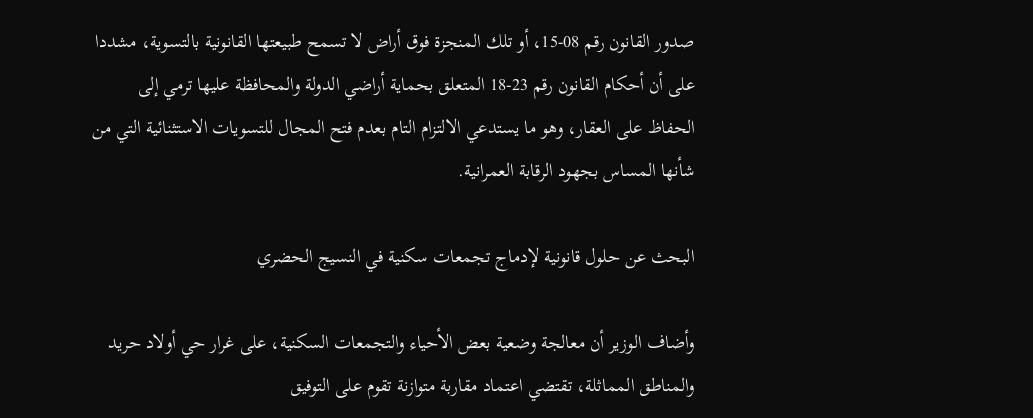صدور القانون رقم 08-15، أو تلك المنجزة فوق أراض لا تسمح طبيعتها القانونية بالتسوية، مشددا على أن أحكام القانون رقم 23-18 المتعلق بحماية أراضي الدولة والمحافظة عليها ترمي إلى الحفاظ على العقار، وهو ما يستدعي الالتزام التام بعدم فتح المجال للتسويات الاستثنائية التي من شأنها المساس بجهود الرقابة العمرانية.

البحث عن حلول قانونية لإدماج تجمعات سكنية في النسيج الحضري

وأضاف الوزير أن معالجة وضعية بعض الأحياء والتجمعات السكنية، على غرار حي أولاد حريد والمناطق المماثلة، تقتضي اعتماد مقاربة متوازنة تقوم على التوفيق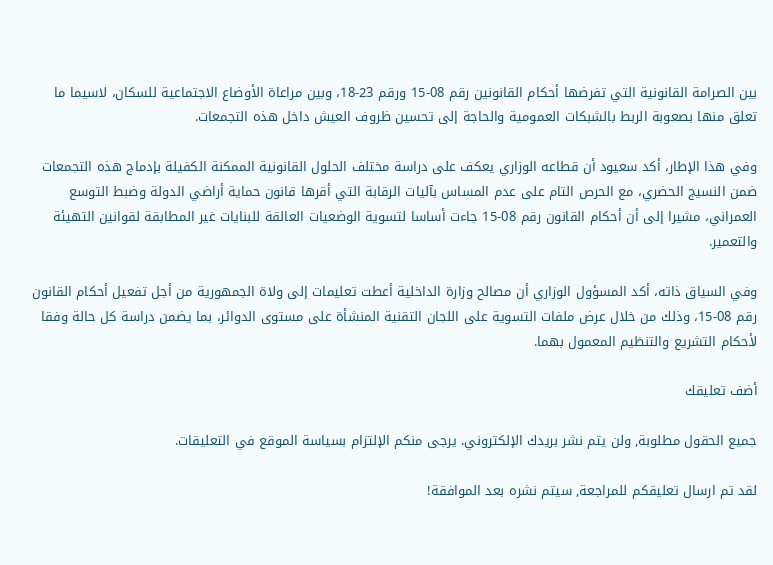بين الصرامة القانونية التي تفرضها أحكام القانونين رقم 08-15 ورقم 23-18، وبين مراعاة الأوضاع الاجتماعية للسكان، لاسيما ما تعلق منها بصعوبة الربط بالشبكات العمومية والحاجة إلى تحسين ظروف العيش داخل هذه التجمعات.

وفي هذا الإطار، أكد سعيود أن قطاعه الوزاري يعكف على دراسة مختلف الحلول القانونية الممكنة الكفيلة بإدماج هذه التجمعات ضمن النسيج الحضري، مع الحرص التام على عدم المساس بآليات الرقابة التي أقرها قانون حماية أراضي الدولة وضبط التوسع العمراني، مشيرا إلى أن أحكام القانون رقم 08-15 جاءت أساسا لتسوية الوضعيات العالقة للبنايات غير المطابقة لقوانين التهيئة والتعمير.

وفي السياق ذاته، أكد المسؤول الوزاري أن مصالح وزارة الداخلية أعطت تعليمات إلى ولاة الجمهورية من أجل تفعيل أحكام القانون رقم 08-15، وذلك من خلال عرض ملفات التسوية على اللجان التقنية المنشأة على مستوى الدوائر، بما يضمن دراسة كل حالة وفقا لأحكام التشريع والتنظيم المعمول بهما.

أضف تعليقك

جميع الحقول مطلوبة, ولن يتم نشر بريدك الإلكتروني. يرجى منكم الإلتزام بسياسة الموقع في التعليقات.

لقد تم ارسال تعليقكم للمراجعة, سيتم نشره بعد الموافقة!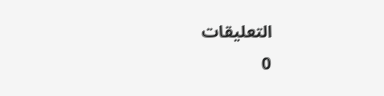التعليقات
0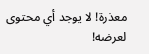معذرة! لا يوجد أي محتوى لعرضه!